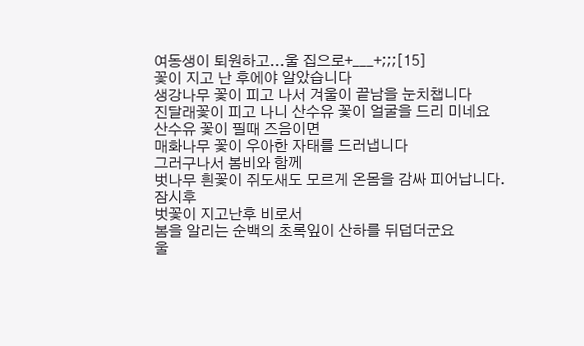여동생이 퇴원하고...울 집으로+___+;;;[15]
꽃이 지고 난 후에야 알았습니다
생강나무 꽃이 피고 나서 겨울이 끝남을 눈치챕니다
진달래꽃이 피고 나니 산수유 꽃이 얼굴을 드리 미네요
산수유 꽃이 필때 즈음이면
매화나무 꽃이 우아한 자태를 드러냅니다
그러구나서 봄비와 함께
벗나무 흰꽃이 쥐도새도 모르게 온몸을 감싸 피어납니다.
잠시후
벗꽃이 지고난후 비로서
봄을 알리는 순백의 초록잎이 산하를 뒤덥더군요
울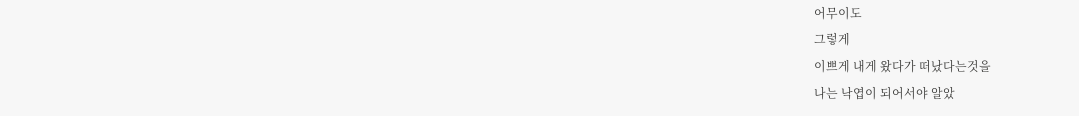어무이도
그렇게
이쁘게 내게 왔다가 떠났다는것을
나는 낙엽이 되어서야 알았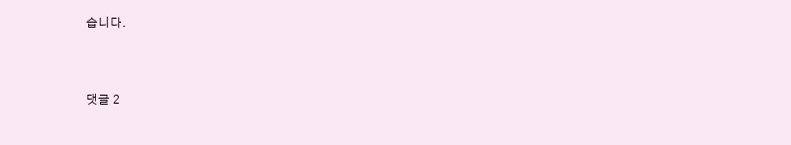습니다.


댓글 2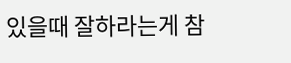있을때 잘하라는게 참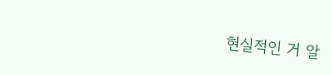현실적인 거 알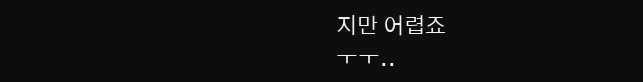지만 어렵죠
ㅜㅜ..